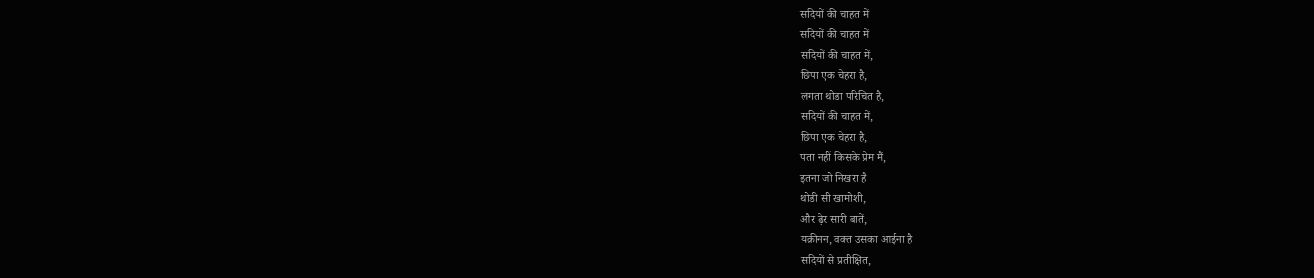सदियों की चाहत में
सदियों की चाहत में
सदियों की चाहत में,
छिपा एक चेहरा है,
लगता थोडा परिचित है,
सदियों की चाहत में,
छिपा एक चेहरा है,
पता नहीं किसके प्रेम मैं,
इतना जो निखरा है
थोडी सी खामोशी,
और ढ़ेर सारी बातें,
यक़ीनन, वक्त उसका आईना है
सदियों से प्रतीक्षित,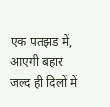एक पतझड में,
आएगी बहार
जल्द ही दिलों में